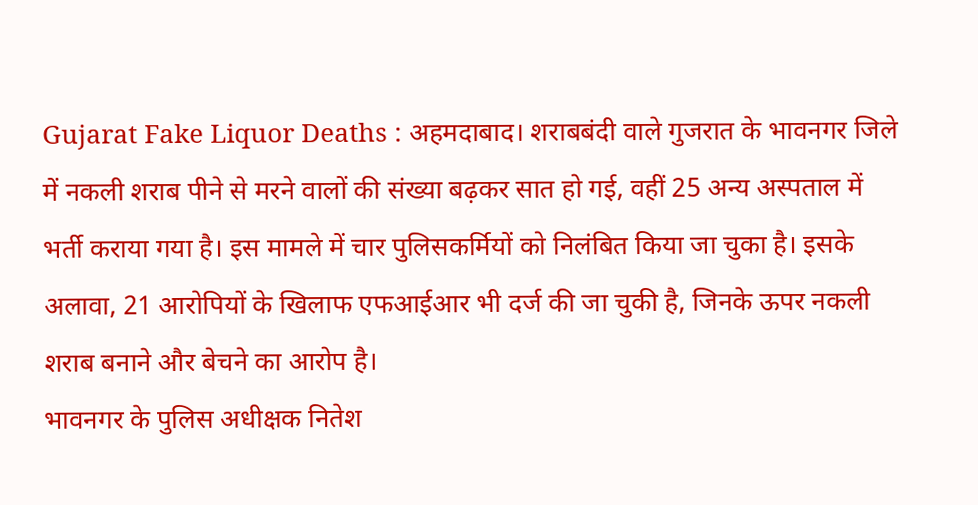Gujarat Fake Liquor Deaths : अहमदाबाद। शराबबंदी वाले गुजरात के भावनगर जिले में नकली शराब पीने से मरने वालों की संख्या बढ़कर सात हो गई, वहीं 25 अन्य अस्पताल में भर्ती कराया गया है। इस मामले में चार पुलिसकर्मियों को निलंबित किया जा चुका है। इसके अलावा, 21 आरोपियों के खिलाफ एफआईआर भी दर्ज की जा चुकी है, जिनके ऊपर नकली शराब बनाने और बेचने का आरोप है।
भावनगर के पुलिस अधीक्षक नितेश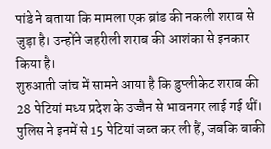पांडे ने बताया कि मामला एक ब्रांड की नकली शराब से जुड़ा है। उन्होंने जहरीली शराब की आशंका से इनकार किया है।
शुरुआती जांच में सामने आया है कि डुप्लीकेट शराब की 28 पेटियां मध्य प्रदेश के उज्जैन से भावनगर लाई गई थीं। पुलिस ने इनमें से 15 पेटियां जब्त कर ली हैं, जबकि बाकी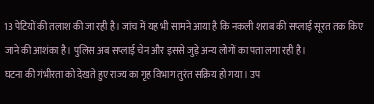13 पेटियों की तलाश की जा रही है। जांच में यह भी सामने आया है कि नकली शराब की सप्लाई सूरत तक किए जाने की आशंका है। पुलिस अब सप्लाई चेन और इससे जुड़े अन्य लोगों का पता लगा रही है।
घटना की गंभीरता को देखते हुए राज्य का गृह विभाग तुरंत सक्रिय हो गया। उप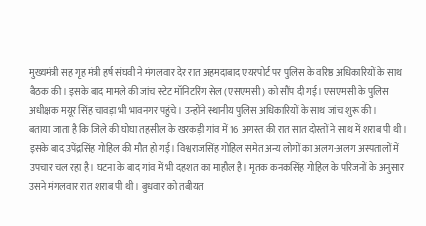मुख्यमंत्री सह गृह मंत्री हर्ष संघवी ने मंगलवार देर रात अहमदाबाद एयरपोर्ट पर पुलिस के वरिष्ठ अधिकारियों के साथ बैठक की। इसके बाद मामले की जांच स्टेट मॉनिटरिंग सेल (एसएमसी) को सौंप दी गई। एसएमसी के पुलिस अधीक्षक मयूर सिंह चावड़ा भी भावनगर पहुंचे। उन्होंने स्थानीय पुलिस अधिकारियों के साथ जांच शुरू की।
बताया जाता है कि जिले की घोघा तहसील के खरकड़ी गांव में 16 अगस्त की रात सात दोस्तों ने साथ में शराब पी थी। इसके बाद उपेंद्रसिंह गोहिल की मौत हो गई। विश्वराजसिंह गोहिल समेत अन्य लोगों का अलग-अलग अस्पतालों में उपचार चल रहा है। घटना के बाद गांव में भी दहशत का माहौल है। मृतक कनकसिंह गोहिल के परिजनों के अनुसार उसने मंगलवार रात शराब पी थी। बुधवार को तबीयत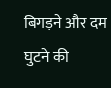बिगड़ने और दम घुटने की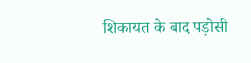शिकायत के बाद पड़ोसी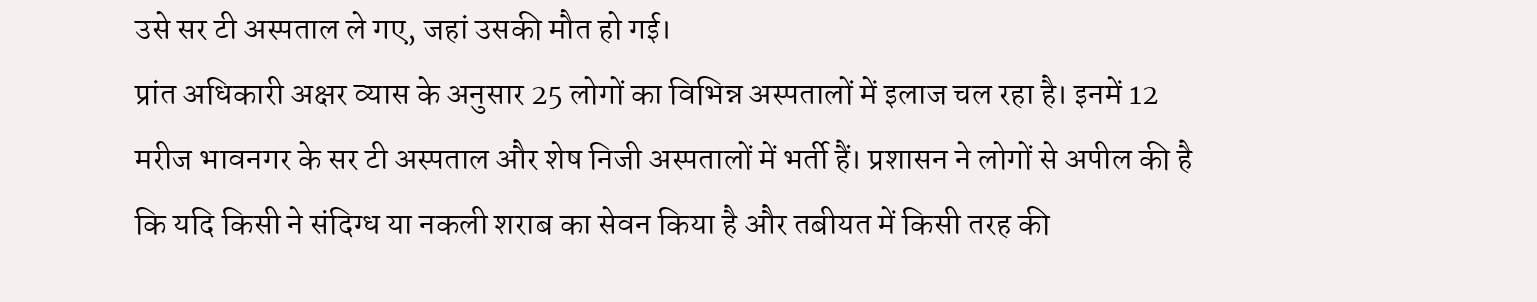उसे सर टी अस्पताल ले गए, जहां उसकी मौत हो गई।
प्रांत अधिकारी अक्षर व्यास के अनुसार 25 लोगों का विभिन्न अस्पतालों में इलाज चल रहा है। इनमें 12 मरीज भावनगर के सर टी अस्पताल और शेष निजी अस्पतालों में भर्ती हैं। प्रशासन ने लोगों से अपील की है कि यदि किसी ने संदिग्ध या नकली शराब का सेवन किया है और तबीयत में किसी तरह की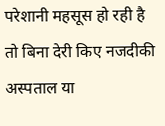परेशानी महसूस हो रही है तो बिना देरी किए नजदीकी अस्पताल या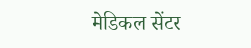मेडिकल सेंटर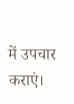में उपचार कराएं।